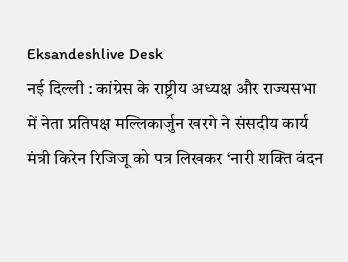Eksandeshlive Desk
नई दिल्ली : कांग्रेस के राष्ट्रीय अध्यक्ष और राज्यसभा में नेता प्रतिपक्ष मल्लिकार्जुन खरगे ने संसदीय कार्य मंत्री किरेन रिजिजू को पत्र लिखकर ‘नारी शक्ति वंदन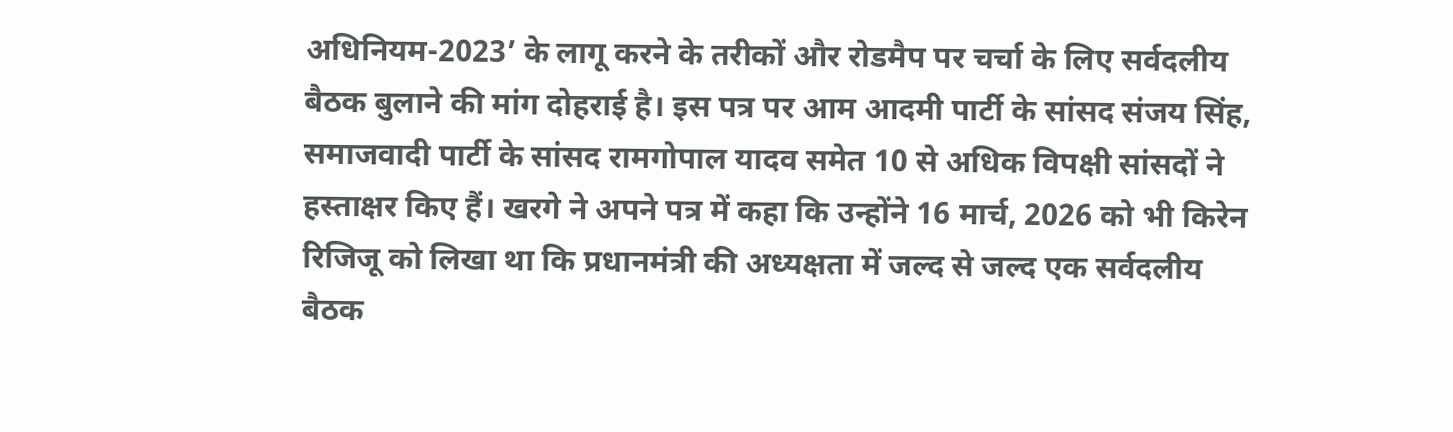अधिनियम-2023’ के लागू करने के तरीकों और रोडमैप पर चर्चा के लिए सर्वदलीय बैठक बुलाने की मांग दोहराई है। इस पत्र पर आम आदमी पार्टी के सांसद संजय सिंह, समाजवादी पार्टी के सांसद रामगोपाल यादव समेत 10 से अधिक विपक्षी सांसदों ने हस्ताक्षर किए हैं। खरगे ने अपने पत्र में कहा कि उन्होंने 16 मार्च, 2026 को भी किरेन रिजिजू को लिखा था कि प्रधानमंत्री की अध्यक्षता में जल्द से जल्द एक सर्वदलीय बैठक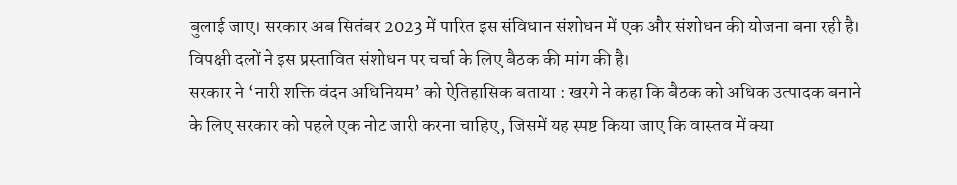बुलाई जाए। सरकार अब सितंबर 2023 में पारित इस संविधान संशोधन में एक और संशोधन की योजना बना रही है। विपक्षी दलों ने इस प्रस्तावित संशोधन पर चर्चा के लिए बैठक की मांग की है।
सरकार ने ‘नारी शक्ति वंदन अधिनियम’ को ऐतिहासिक बताया : खरगे ने कहा कि बैठक को अधिक उत्पादक बनाने के लिए सरकार को पहले एक नोट जारी करना चाहिए, जिसमें यह स्पष्ट किया जाए कि वास्तव में क्या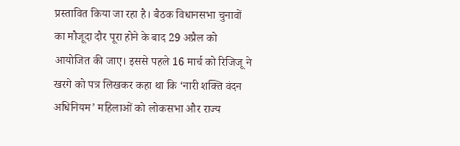प्रस्तावित किया जा रहा है। बैठक विधानसभा चुनावों का मौजूदा दौर पूरा होने के बाद 29 अप्रैल को आयोजित की जाए। इससे पहले 16 मार्च को रिजिजू ने खरगे को पत्र लिखकर कहा था कि ‘नारी शक्ति वंदन अधिनियम’ महिलाओं को लोकसभा और राज्य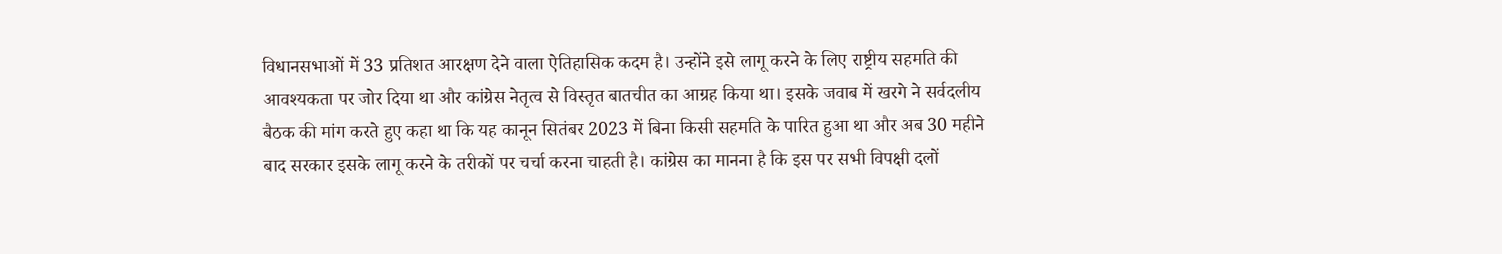विधानसभाओं में 33 प्रतिशत आरक्षण देने वाला ऐतिहासिक कदम है। उन्होंने इसे लागू करने के लिए राष्ट्रीय सहमति की आवश्यकता पर जोर दिया था और कांग्रेस नेतृत्व से विस्तृत बातचीत का आग्रह किया था। इसके जवाब में खरगे ने सर्वदलीय बैठक की मांग करते हुए कहा था कि यह कानून सितंबर 2023 में बिना किसी सहमति के पारित हुआ था और अब 30 महीने बाद सरकार इसके लागू करने के तरीकों पर चर्चा करना चाहती है। कांग्रेस का मानना है कि इस पर सभी विपक्षी दलों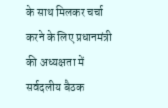के साथ मिलकर चर्चा करने के लिए प्रधानमंत्री की अध्यक्षता में सर्वदलीय बैठक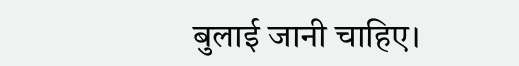बुलाई जानी चाहिए।